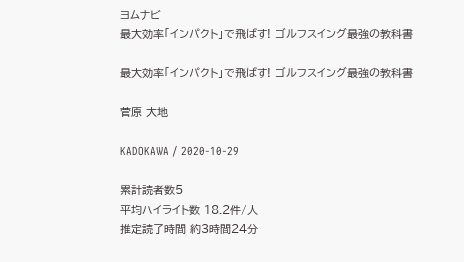ヨムナビ
最大効率「インパクト」で飛ばす! ゴルフスイング最強の教科書

最大効率「インパクト」で飛ばす! ゴルフスイング最強の教科書

菅原 大地

KADOKAWA / 2020-10-29

累計読者数5
平均ハイライト数 18.2件/人
推定読了時間 約3時間24分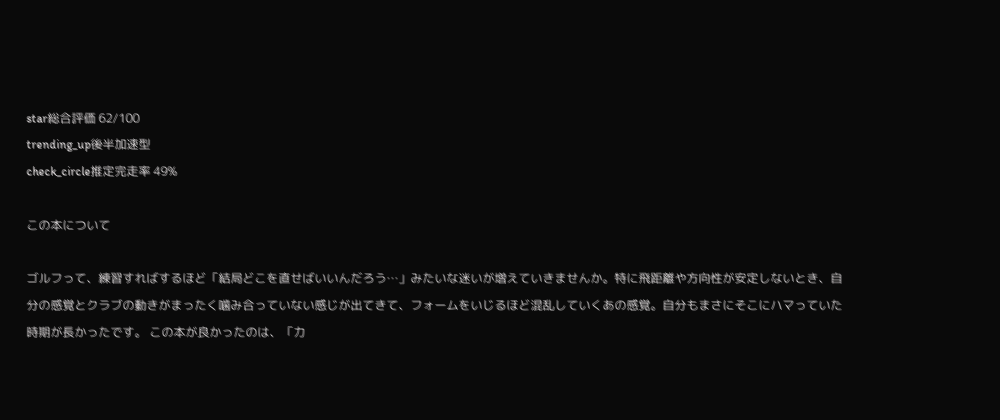star総合評価 62/100
trending_up後半加速型
check_circle推定完走率 49%

この本について

ゴルフって、練習すればするほど「結局どこを直せばいいんだろう…」みたいな迷いが増えていきませんか。特に飛距離や方向性が安定しないとき、自分の感覚とクラブの動きがまったく噛み合っていない感じが出てきて、フォームをいじるほど混乱していくあの感覚。自分もまさにそこにハマっていた時期が長かったです。 この本が良かったのは、「力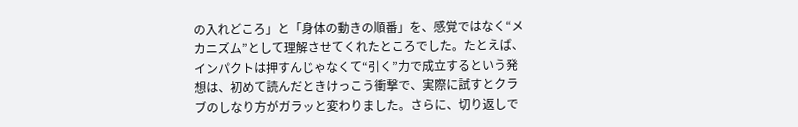の入れどころ」と「身体の動きの順番」を、感覚ではなく“メカニズム”として理解させてくれたところでした。たとえば、インパクトは押すんじゃなくて“引く”力で成立するという発想は、初めて読んだときけっこう衝撃で、実際に試すとクラブのしなり方がガラッと変わりました。さらに、切り返しで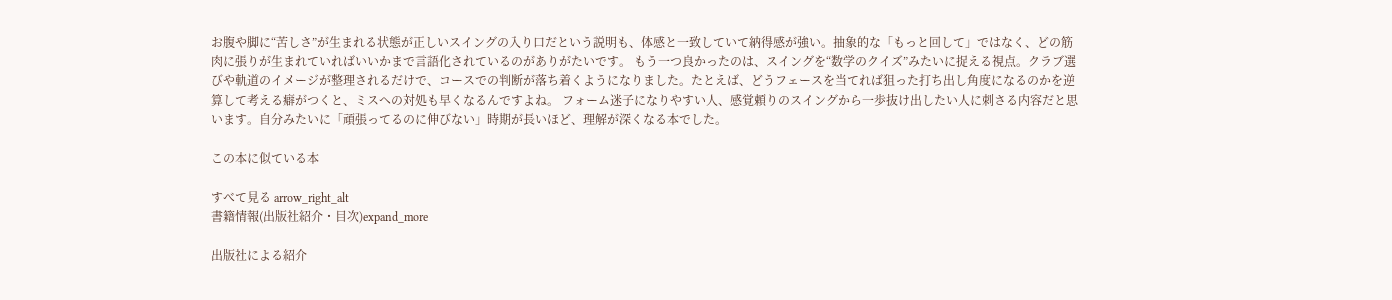お腹や脚に“苦しさ”が生まれる状態が正しいスイングの入り口だという説明も、体感と一致していて納得感が強い。抽象的な「もっと回して」ではなく、どの筋肉に張りが生まれていればいいかまで言語化されているのがありがたいです。 もう一つ良かったのは、スイングを“数学のクイズ”みたいに捉える視点。クラブ選びや軌道のイメージが整理されるだけで、コースでの判断が落ち着くようになりました。たとえば、どうフェースを当てれば狙った打ち出し角度になるのかを逆算して考える癖がつくと、ミスへの対処も早くなるんですよね。 フォーム迷子になりやすい人、感覚頼りのスイングから一歩抜け出したい人に刺さる内容だと思います。自分みたいに「頑張ってるのに伸びない」時期が長いほど、理解が深くなる本でした。

この本に似ている本

すべて見る arrow_right_alt
書籍情報(出版社紹介・目次)expand_more

出版社による紹介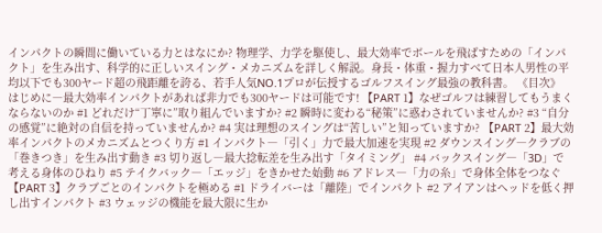インパクトの瞬間に働いている力とはなにか? 物理学、力学を駆使し、最大効率でボールを飛ばすための「インパクト」を生み出す、科学的に正しいスイング・メカニズムを詳しく解説。身長・体重・握力すべて日本人男性の平均以下でも300ヤード超の飛距離を誇る、若手人気NO.1プロが伝授するゴルフスイング最強の教科書。 《目次》 はじめに―最大効率インパクトがあれば非力でも300ヤードは可能です! 【PART 1】なぜゴルフは練習してもうまくならないのか #1 どれだけ“丁寧に”取り組んでいますか? #2 瞬時に変わる“秘策”に惑わされていませんか? #3 “自分の感覚”に絶対の自信を持っていませんか? #4 実は理想のスイングは“苦しい”と知っていますか? 【PART 2】最大効率インパクトのメカニズムとつくり方 #1 インパクト―「引く」力で最大加速を実現 #2 ダウンスイング―クラブの「巻きつき」を生み出す動き #3 切り返し―最大捻転差を生み出す「タイミング」 #4 バックスイング―「3D」で考える身体のひねり #5 テイクバック―「エッジ」をきかせた始動 #6 アドレス―「力の糸」で身体全体をつなぐ 【PART 3】クラブごとのインパクトを極める #1 ドライバーは「離陸」でインパクト #2 アイアンはヘッドを低く押し出すインパクト #3 ウェッジの機能を最大限に生か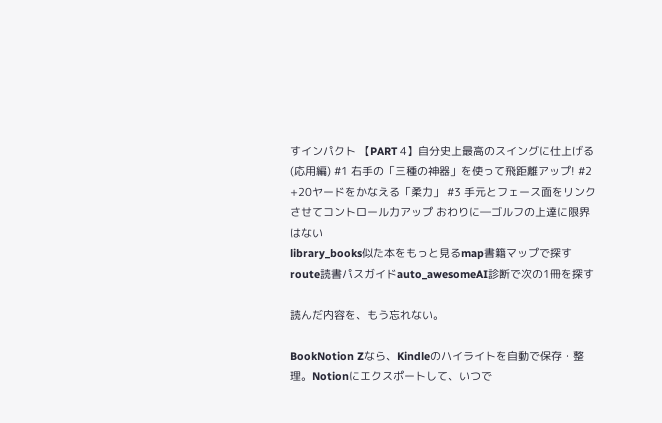すインパクト 【PART 4】自分史上最高のスイングに仕上げる(応用編) #1 右手の「三種の神器」を使って飛距離アップ! #2 +20ヤードをかなえる「柔力」 #3 手元とフェース面をリンクさせてコントロール力アップ おわりに―ゴルフの上達に限界はない
library_books似た本をもっと見るmap書籍マップで探すroute読書パスガイドauto_awesomeAI診断で次の1冊を探す

読んだ内容を、もう忘れない。

BookNotion Zなら、Kindleのハイライトを自動で保存・整理。Notionにエクスポートして、いつで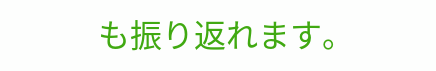も振り返れます。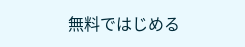無料ではじめる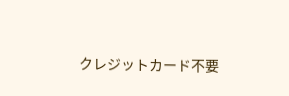クレジットカード不要